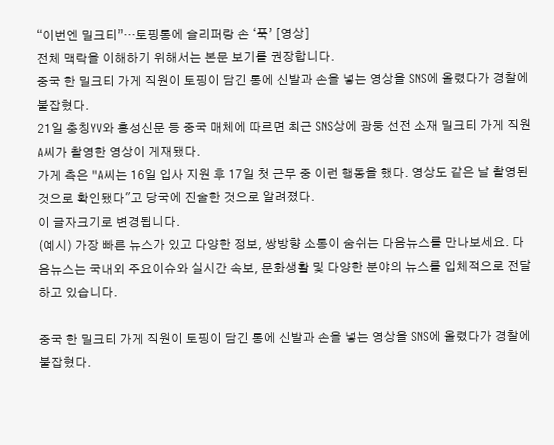“이번엔 밀크티”…토핑통에 슬리퍼랑 손 ‘푹’ [영상]
전체 맥락을 이해하기 위해서는 본문 보기를 권장합니다.
중국 한 밀크티 가게 직원이 토핑이 담긴 통에 신발과 손을 넣는 영상을 SNS에 올렸다가 경찰에 붙잡혔다.
21일 충칭YV와 홍성신문 등 중국 매체에 따르면 최근 SNS상에 광둥 선전 소재 밀크티 가게 직원 A씨가 촬영한 영상이 게재됐다.
가게 측은 "A씨는 16일 입사 지원 후 17일 첫 근무 중 이런 행동을 했다. 영상도 같은 날 촬영된 것으로 확인됐다"고 당국에 진술한 것으로 알려졌다.
이 글자크기로 변경됩니다.
(예시) 가장 빠른 뉴스가 있고 다양한 정보, 쌍방향 소통이 숨쉬는 다음뉴스를 만나보세요. 다음뉴스는 국내외 주요이슈와 실시간 속보, 문화생활 및 다양한 분야의 뉴스를 입체적으로 전달하고 있습니다.

중국 한 밀크티 가게 직원이 토핑이 담긴 통에 신발과 손을 넣는 영상을 SNS에 올렸다가 경찰에 붙잡혔다.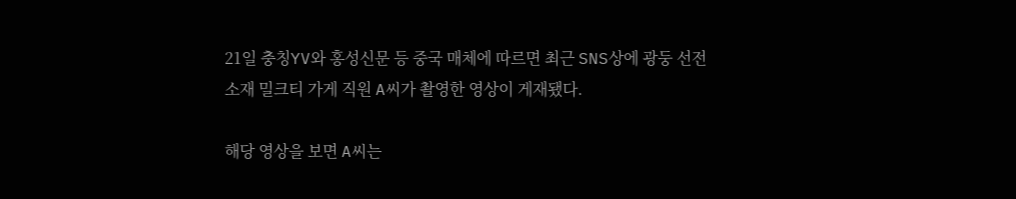21일 충칭YV와 홍성신문 등 중국 매체에 따르면 최근 SNS상에 광둥 선전 소재 밀크티 가게 직원 A씨가 촬영한 영상이 게재됐다.

해당 영상을 보면 A씨는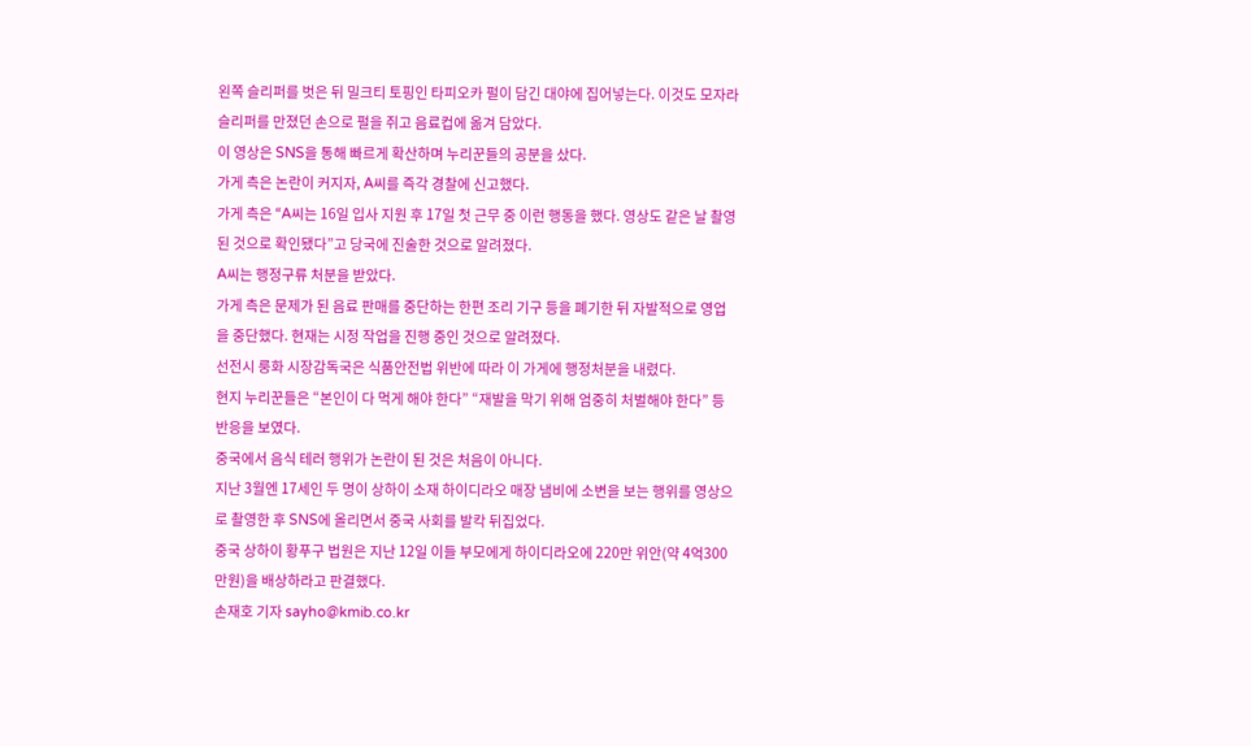왼쪽 슬리퍼를 벗은 뒤 밀크티 토핑인 타피오카 펄이 담긴 대야에 집어넣는다. 이것도 모자라 슬리퍼를 만졌던 손으로 펄을 쥐고 음료컵에 옮겨 담았다.
이 영상은 SNS을 통해 빠르게 확산하며 누리꾼들의 공분을 샀다.
가게 측은 논란이 커지자, A씨를 즉각 경찰에 신고했다.
가게 측은 “A씨는 16일 입사 지원 후 17일 첫 근무 중 이런 행동을 했다. 영상도 같은 날 촬영된 것으로 확인됐다”고 당국에 진술한 것으로 알려졌다.
A씨는 행정구류 처분을 받았다.
가게 측은 문제가 된 음료 판매를 중단하는 한편 조리 기구 등을 폐기한 뒤 자발적으로 영업을 중단했다. 현재는 시정 작업을 진행 중인 것으로 알려졌다.
선전시 룽화 시장감독국은 식품안전법 위반에 따라 이 가게에 행정처분을 내렸다.
현지 누리꾼들은 “본인이 다 먹게 해야 한다” “재발을 막기 위해 엄중히 처벌해야 한다” 등 반응을 보였다.
중국에서 음식 테러 행위가 논란이 된 것은 처음이 아니다.
지난 3월엔 17세인 두 명이 상하이 소재 하이디라오 매장 냄비에 소변을 보는 행위를 영상으로 촬영한 후 SNS에 올리면서 중국 사회를 발칵 뒤집었다.
중국 상하이 황푸구 법원은 지난 12일 이들 부모에게 하이디라오에 220만 위안(약 4억300만원)을 배상하라고 판결했다.
손재호 기자 sayho@kmib.co.kr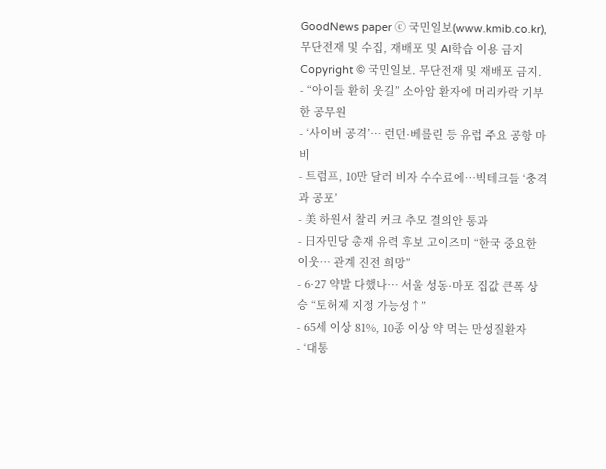GoodNews paper ⓒ 국민일보(www.kmib.co.kr), 무단전재 및 수집, 재배포 및 AI학습 이용 금지
Copyright © 국민일보. 무단전재 및 재배포 금지.
- “아이들 환히 웃길” 소아암 환자에 머리카락 기부한 공무원
- ‘사이버 공격’… 런던·베를린 등 유럽 주요 공항 마비
- 트럼프, 10만 달러 비자 수수료에…빅테크들 ‘충격과 공포’
- 美 하원서 찰리 커크 추모 결의안 통과
- 日자민당 총재 유력 후보 고이즈미 “한국 중요한 이웃… 관계 진전 희망”
- 6·27 약발 다했나… 서울 성동·마포 집값 큰폭 상승 “토허제 지정 가능성↑”
- 65세 이상 81%, 10종 이상 약 먹는 만성질환자
- ‘대통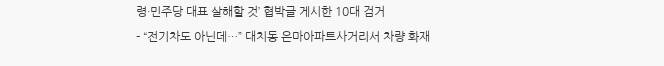령·민주당 대표 살해할 것’ 협박글 게시한 10대 검거
- “전기차도 아닌데…” 대치동 은마아파트사거리서 차량 화재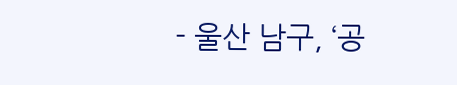- 울산 남구, ‘공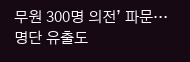무원 300명 의전’ 파문… 명단 유출도